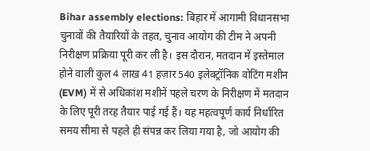Bihar assembly elections: बिहार में आगामी विधानसभा चुनावों की तैयारियों के तहत, चुनाव आयोग की टीम ने अपनी निरीक्षण प्रक्रिया पूरी कर ली है। इस दौरान, मतदान में इस्तेमाल होने वाली कुल 4 लाख 41 हज़ार 540 इलेक्ट्रॉनिक वोटिंग मशीन (EVM) में से अधिकांश मशीनें पहले चरण के निरीक्षण में मतदान के लिए पूरी तरह तैयार पाई गई हैं। यह महत्वपूर्ण कार्य निर्धारित समय सीमा से पहले ही संपन्न कर लिया गया है, जो आयोग की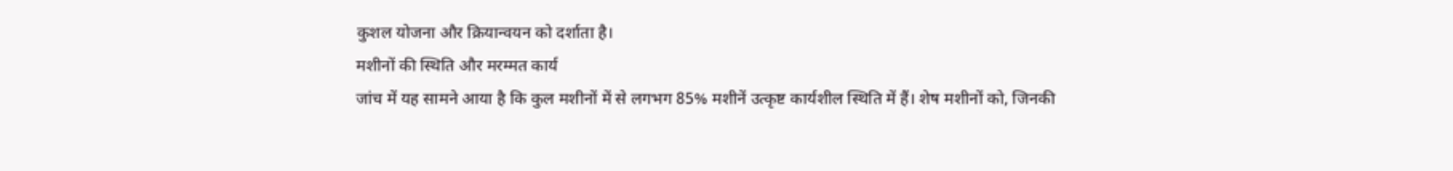कुशल योजना और क्रियान्वयन को दर्शाता है।
मशीनों की स्थिति और मरम्मत कार्य
जांच में यह सामने आया है कि कुल मशीनों में से लगभग 85% मशीनें उत्कृष्ट कार्यशील स्थिति में हैं। शेष मशीनों को, जिनकी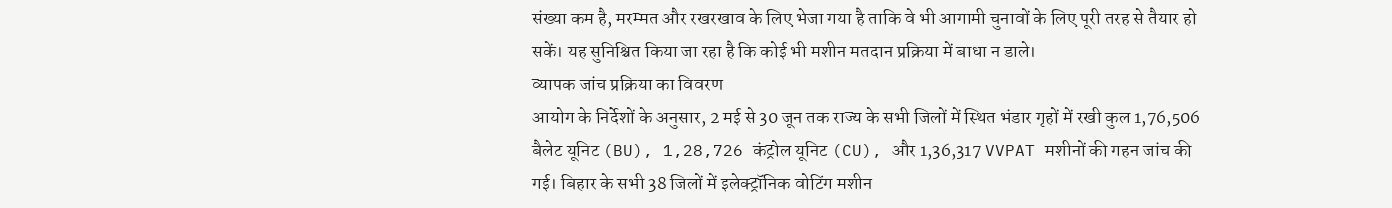संख्या कम है, मरम्मत और रखरखाव के लिए भेजा गया है ताकि वे भी आगामी चुनावों के लिए पूरी तरह से तैयार हो सकें। यह सुनिश्चित किया जा रहा है कि कोई भी मशीन मतदान प्रक्रिया में बाधा न डाले।
व्यापक जांच प्रक्रिया का विवरण
आयोग के निर्देशों के अनुसार, 2 मई से 30 जून तक राज्य के सभी जिलों में स्थित भंडार गृहों में रखी कुल 1,76,506 बैलेट यूनिट (BU), 1,28,726 कंट्रोल यूनिट (CU), और 1,36,317 VVPAT मशीनों की गहन जांच की गई। बिहार के सभी 38 जिलों में इलेक्ट्रॉनिक वोटिंग मशीन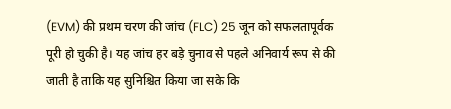(EVM) की प्रथम चरण की जांच (FLC) 25 जून को सफलतापूर्वक पूरी हो चुकी है। यह जांच हर बड़े चुनाव से पहले अनिवार्य रूप से की जाती है ताकि यह सुनिश्चित किया जा सके कि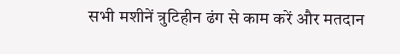सभी मशीनें त्रुटिहीन ढंग से काम करें और मतदान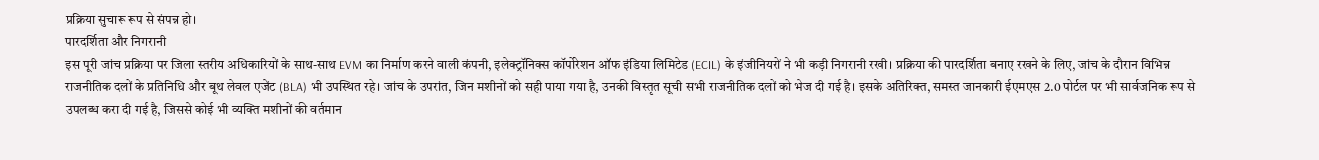प्रक्रिया सुचारू रूप से संपन्न हो।
पारदर्शिता और निगरानी
इस पूरी जांच प्रक्रिया पर जिला स्तरीय अधिकारियों के साथ-साथ EVM का निर्माण करने वाली कंपनी, इलेक्ट्रॉनिक्स कॉर्पोरेशन ऑफ इंडिया लिमिटेड (ECIL) के इंजीनियरों ने भी कड़ी निगरानी रखी। प्रक्रिया की पारदर्शिता बनाए रखने के लिए, जांच के दौरान विभिन्न राजनीतिक दलों के प्रतिनिधि और बूथ लेवल एजेंट (BLA) भी उपस्थित रहे। जांच के उपरांत, जिन मशीनों को सही पाया गया है, उनकी विस्तृत सूची सभी राजनीतिक दलों को भेज दी गई है। इसके अतिरिक्त, समस्त जानकारी ईएमएस 2.0 पोर्टल पर भी सार्वजनिक रूप से उपलब्ध करा दी गई है, जिससे कोई भी व्यक्ति मशीनों की वर्तमान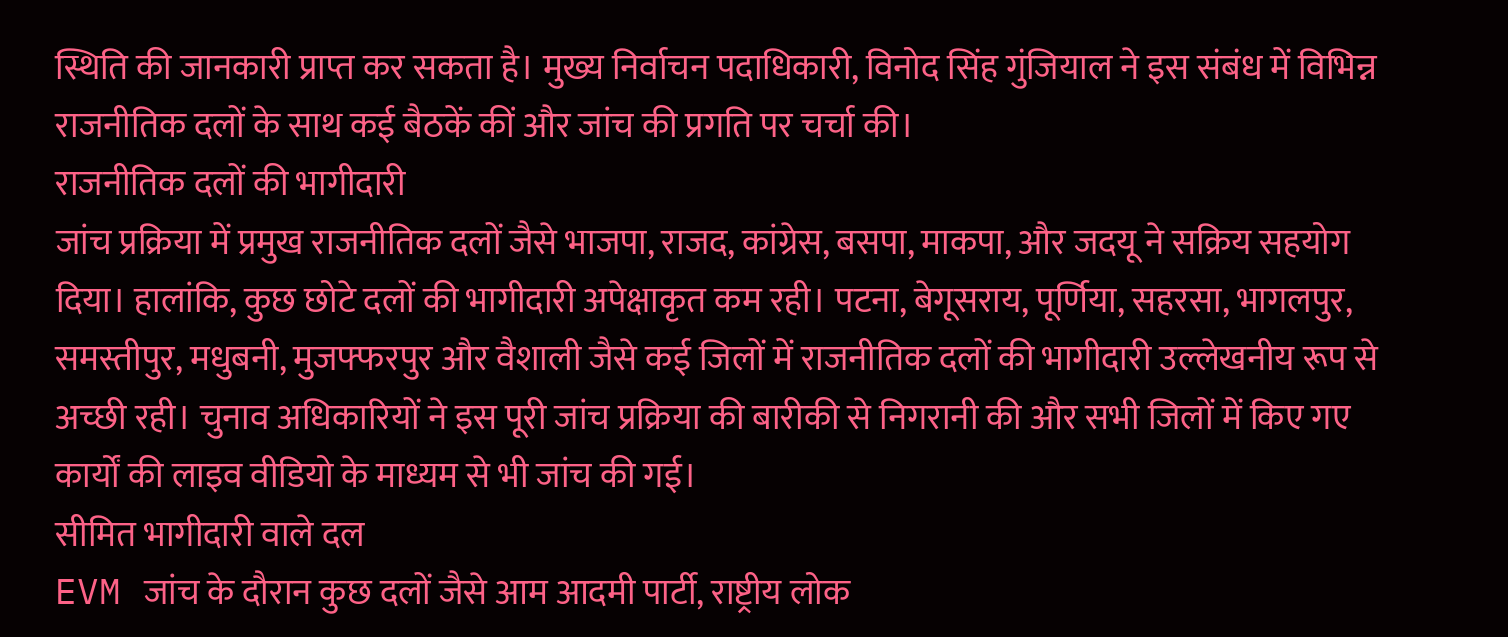स्थिति की जानकारी प्राप्त कर सकता है। मुख्य निर्वाचन पदाधिकारी, विनोद सिंह गुंजियाल ने इस संबंध में विभिन्न राजनीतिक दलों के साथ कई बैठकें कीं और जांच की प्रगति पर चर्चा की।
राजनीतिक दलों की भागीदारी
जांच प्रक्रिया में प्रमुख राजनीतिक दलों जैसे भाजपा, राजद, कांग्रेस, बसपा, माकपा, और जदयू ने सक्रिय सहयोग दिया। हालांकि, कुछ छोटे दलों की भागीदारी अपेक्षाकृत कम रही। पटना, बेगूसराय, पूर्णिया, सहरसा, भागलपुर, समस्तीपुर, मधुबनी, मुजफ्फरपुर और वैशाली जैसे कई जिलों में राजनीतिक दलों की भागीदारी उल्लेखनीय रूप से अच्छी रही। चुनाव अधिकारियों ने इस पूरी जांच प्रक्रिया की बारीकी से निगरानी की और सभी जिलों में किए गए कार्यों की लाइव वीडियो के माध्यम से भी जांच की गई।
सीमित भागीदारी वाले दल
EVM जांच के दौरान कुछ दलों जैसे आम आदमी पार्टी, राष्ट्रीय लोक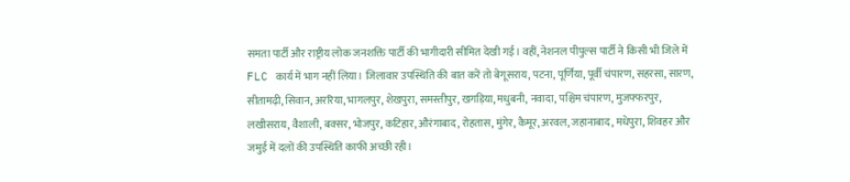समता पार्टी और राष्ट्रीय लोक जनशक्ति पार्टी की भागीदारी सीमित देखी गई। वहीं, नेशनल पीपुल्स पार्टी ने किसी भी जिले में FLC कार्य में भाग नहीं लिया। जिलावार उपस्थिति की बात करें तो बेगूसराय, पटना, पूर्णिया, पूर्वी चंपारण, सहरसा, सारण, सीतामढ़ी, सिवान, अररिया, भागलपुर, शेखपुरा, समस्तीपुर, खगड़िया, मधुबनी, नवादा, पश्चिम चंपारण, मुजफ्फरपुर, लखीसराय, वैशाली, बक्सर, भोजपुर, कटिहार, औरंगाबाद, रोहतास, मुंगेर, कैमूर, अरवल, जहानाबाद, मधेपुरा, शिवहर और जमुई में दलों की उपस्थिति काफी अच्छी रही।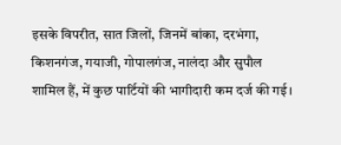इसके विपरीत, सात जिलों, जिनमें बांका, दरभंगा, किशनगंज, गयाजी, गोपालगंज, नालंदा और सुपौल शामिल हैं, में कुछ पार्टियों की भागीदारी कम दर्ज की गई।